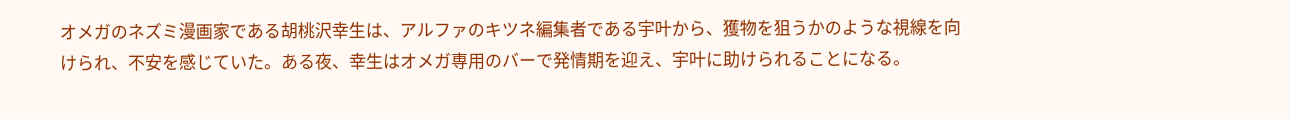オメガのネズミ漫画家である胡桃沢幸生は、アルファのキツネ編集者である宇叶から、獲物を狙うかのような視線を向けられ、不安を感じていた。ある夜、幸生はオメガ専用のバーで発情期を迎え、宇叶に助けられることになる。